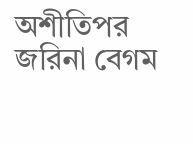অশীতিপর জরিনা বেগম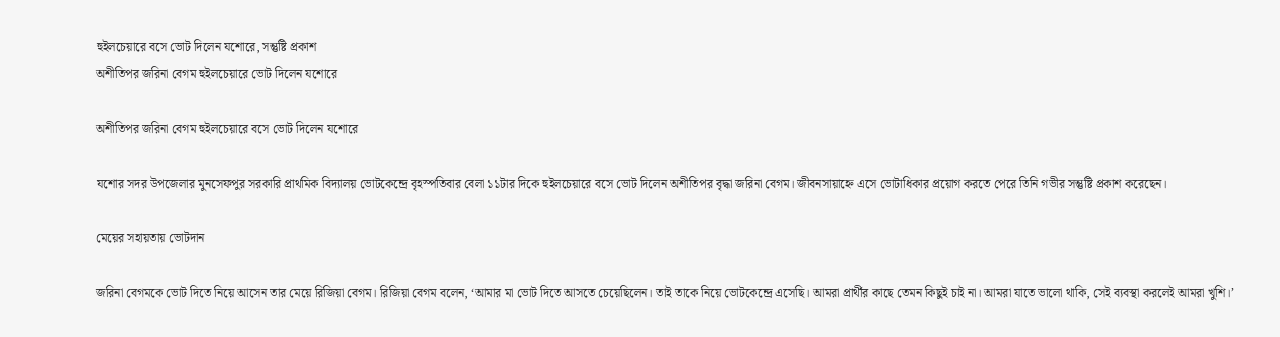হুইলচেয়ারে বসে ভোট দিলেন যশোরে, সন্তুষ্টি প্রকাশ
অশীতিপর জরিনা বেগম হুইলচেয়ারে ভোট দিলেন যশোরে

অশীতিপর জরিনা বেগম হুইলচেয়ারে বসে ভোট দিলেন যশোরে

যশোর সদর উপজেলার মুনসেফপুর সরকারি প্রাথমিক বিদ্যালয় ভোটকেন্দ্রে বৃহস্পতিবার বেলা ১১টার দিকে হুইলচেয়ারে বসে ভোট দিলেন অশীতিপর বৃদ্ধা জরিনা বেগম। জীবনসায়াহ্নে এসে ভোটাধিকার প্রয়োগ করতে পেরে তিনি গভীর সন্তুষ্টি প্রকাশ করেছেন।

মেয়ের সহায়তায় ভোটদান

জরিনা বেগমকে ভোট দিতে নিয়ে আসেন তার মেয়ে রিজিয়া বেগম। রিজিয়া বেগম বলেন, ‘আমার মা ভোট দিতে আসতে চেয়েছিলেন। তাই তাকে নিয়ে ভোটকেন্দ্রে এসেছি। আমরা প্রার্থীর কাছে তেমন কিছুই চাই না। আমরা যাতে ভালো থাকি, সেই ব্যবস্থা করলেই আমরা খুশি।’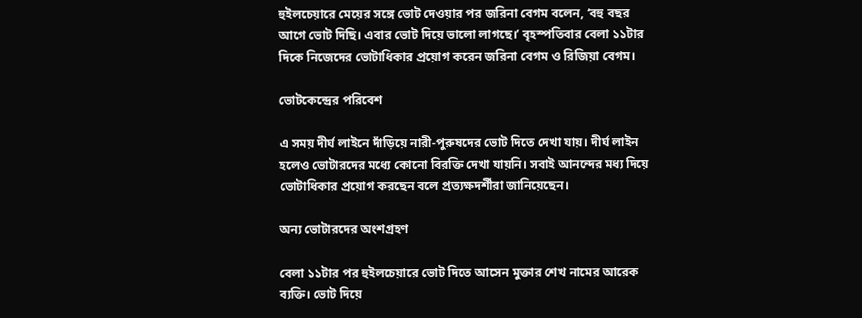হুইলচেয়ারে মেয়ের সঙ্গে ভোট দেওয়ার পর জরিনা বেগম বলেন, ‘বহু বছর আগে ভোট দিছি। এবার ভোট দিয়ে ভালো লাগছে।’ বৃহস্পতিবার বেলা ১১টার দিকে নিজেদের ভোটাধিকার প্রয়োগ করেন জরিনা বেগম ও রিজিয়া বেগম।

ভোটকেন্দ্রের পরিবেশ

এ সময় দীর্ঘ লাইনে দাঁড়িয়ে নারী-পুরুষদের ভোট দিতে দেখা যায়। দীর্ঘ লাইন হলেও ভোটারদের মধ্যে কোনো বিরক্তি দেখা যায়নি। সবাই আনন্দের মধ্য দিয়ে ভোটাধিকার প্রয়োগ করছেন বলে প্রত্যক্ষদর্শীরা জানিয়েছেন।

অন্য ভোটারদের অংশগ্রহণ

বেলা ১১টার পর হুইলচেয়ারে ভোট দিতে আসেন মুক্তার শেখ নামের আরেক ব্যক্তি। ভোট দিয়ে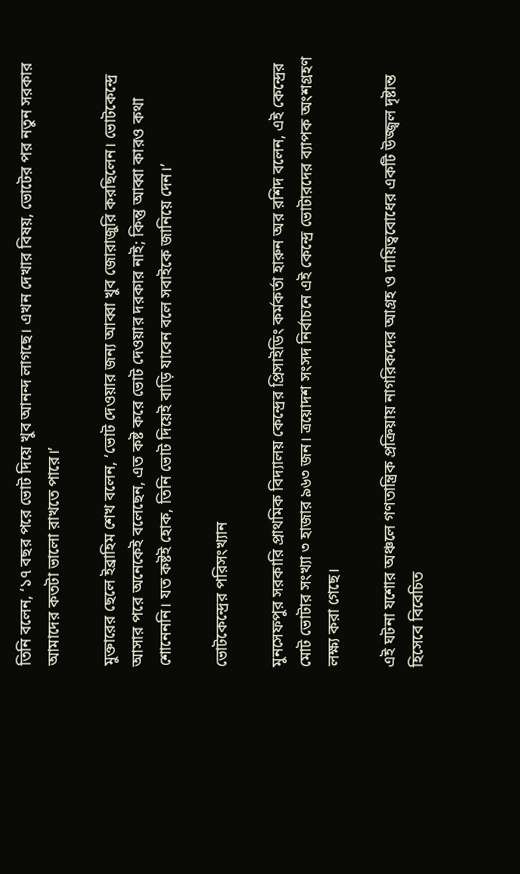তিনি বলেন, ‘১৭ বছর পরে ভোট দিয়ে খুব আনন্দ লাগছে। এখন দেখার বিষয়, ভোটের পর নতুন সরকার আমাদের কতটা ভালো রাখতে পারে।’

মুক্তারের ছেলে ইব্রাহিম শেখ বলেন, ‘ভোট দেওয়ার জন্য আব্বা খুব জোরাজুরি করছিলেন। ভোটকেন্দ্রে আসার পরে অনেকেই বলেছেন, এত কষ্ট করে ভোট দেওয়ার দরকার নাই; কিন্তু আব্বা কারও কথা শোনেননি। যত কষ্টই হোক, তিনি ভোট দিয়েই বাড়ি যাবেন বলে সবাইকে জানিয়ে দেন।’

ভোটকেন্দ্রের পরিসংখ্যান

মুনসেফপুর সরকারি প্রাথমিক বিদ্যালয় কেন্দ্রের প্রিসাইডিং কর্মকর্তা হারুন অর রশিদ বলেন, এই কেন্দ্রের মোট ভোটার সংখ্যা ৩ হাজার ৯৬৩ জন। ত্রয়োদশ সংসদ নির্বাচনে এই কেন্দ্রে ভোটারদের ব্যাপক অংশগ্রহণ লক্ষ্য করা গেছে।

এই ঘটনা যশোর অঞ্চলে গণতান্ত্রিক প্রক্রিয়ায় নাগরিকদের আগ্রহ ও দায়িত্ববোধের একটি উজ্জ্বল দৃষ্টান্ত হিসেবে বিবেচিত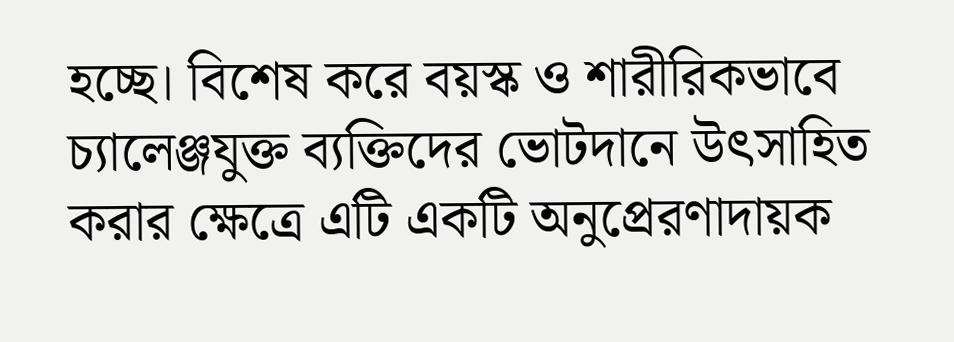হচ্ছে। বিশেষ করে বয়স্ক ও শারীরিকভাবে চ্যালেঞ্জযুক্ত ব্যক্তিদের ভোটদানে উৎসাহিত করার ক্ষেত্রে এটি একটি অনুপ্রেরণাদায়ক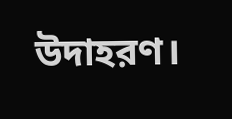উদাহরণ।